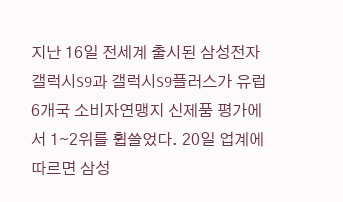지난 16일 전세계 출시된 삼성전자 갤럭시S9과 갤럭시S9플러스가 유럽 6개국 소비자연맹지 신제품 평가에서 1∼2위를 휩쓸었다. 20일 업계에 따르면 삼성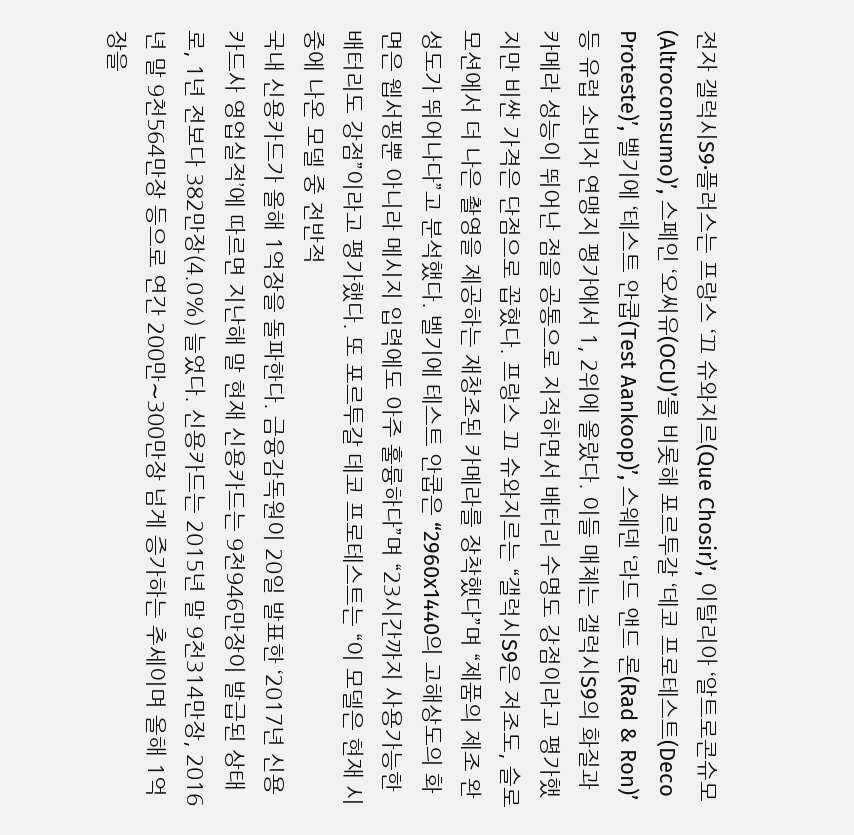전자 갤럭시S9·플러스는 프랑스 ‘끄 슈와지르(Que Chosir)’, 이탈리아 ‘알트로콘슈모(Altroconsumo)’, 스페인 ‘오씨유(OCU)’를 비롯해 포르투갈 ‘데코 프로테스트(Deco Proteste)’, 벨기에 ‘테스트 안쿱(Test Aankoop)’, 스웨덴 ‘라드 앤드 론(Rad & Ron)’ 등 유럽 소비자 연맹지 평가에서 1, 2위에 올랐다. 이들 매체는 갤럭시S9의 화질과 카메라 성능이 뛰어난 점을 공통으로 지적하면서 배터리 수명도 강점이라고 평가했지만 비싼 가격은 단점으로 꼽혔다. 프랑스 끄 슈와지르는 “갤럭시S9은 저조도, 슬로모션에서 더 나은 촬영을 제공하는 재창조된 카메라를 장착했다”며 “제품의 제조 완성도가 뛰어나다”고 분석했다. 벨기에 테스트 안쿱은 “2960x1440의 고해상도의 화면은 웹서핑뿐 아니라 메시지 입력에도 아주 훌륭하다”며 “23시간까지 사용가능한 배터리도 강점”이라고 평가했다. 또 포르투갈 데코 프로테스트는 “이 모델은 현재 시중에 나온 모델 중 전반적
국내 신용카드가 올해 1억장을 돌파한다. 금융감독원이 20일 발표한 ‘2017년 신용카드사 영업실적’에 따르면 지난해 말 현재 신용카드는 9천946만장이 발급된 상태로, 1년 전보다 382만장(4.0%) 늘었다. 신용카드는 2015년 말 9천314만장, 2016년 말 9천564만장 등으로 연간 200만∼300만장 넘게 증가하는 추세이며 올해 1억장을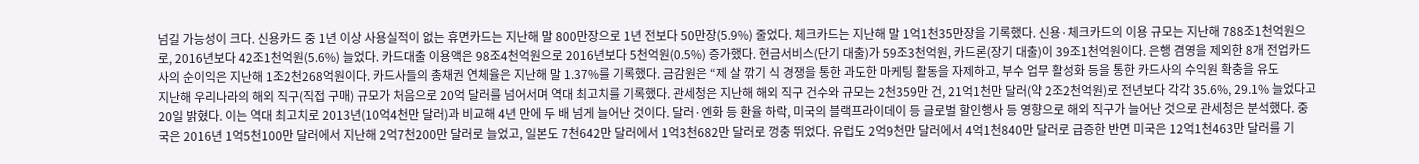넘길 가능성이 크다. 신용카드 중 1년 이상 사용실적이 없는 휴면카드는 지난해 말 800만장으로 1년 전보다 50만장(5.9%) 줄었다. 체크카드는 지난해 말 1억1천35만장을 기록했다. 신용·체크카드의 이용 규모는 지난해 788조1천억원으로, 2016년보다 42조1천억원(5.6%) 늘었다. 카드대출 이용액은 98조4천억원으로 2016년보다 5천억원(0.5%) 증가했다. 현금서비스(단기 대출)가 59조3천억원, 카드론(장기 대출)이 39조1천억원이다. 은행 겸영을 제외한 8개 전업카드사의 순이익은 지난해 1조2천268억원이다. 카드사들의 총채권 연체율은 지난해 말 1.37%를 기록했다. 금감원은 “제 살 깎기 식 경쟁을 통한 과도한 마케팅 활동을 자제하고, 부수 업무 활성화 등을 통한 카드사의 수익원 확충을 유도
지난해 우리나라의 해외 직구(직접 구매) 규모가 처음으로 20억 달러를 넘어서며 역대 최고치를 기록했다. 관세청은 지난해 해외 직구 건수와 규모는 2천359만 건, 21억1천만 달러(약 2조2천억원)로 전년보다 각각 35.6%, 29.1% 늘었다고 20일 밝혔다. 이는 역대 최고치로 2013년(10억4천만 달러)과 비교해 4년 만에 두 배 넘게 늘어난 것이다. 달러·엔화 등 환율 하락, 미국의 블랙프라이데이 등 글로벌 할인행사 등 영향으로 해외 직구가 늘어난 것으로 관세청은 분석했다. 중국은 2016년 1억5천100만 달러에서 지난해 2억7천200만 달러로 늘었고, 일본도 7천642만 달러에서 1억3천682만 달러로 껑충 뛰었다. 유럽도 2억9천만 달러에서 4억1천840만 달러로 급증한 반면 미국은 12억1천463만 달러를 기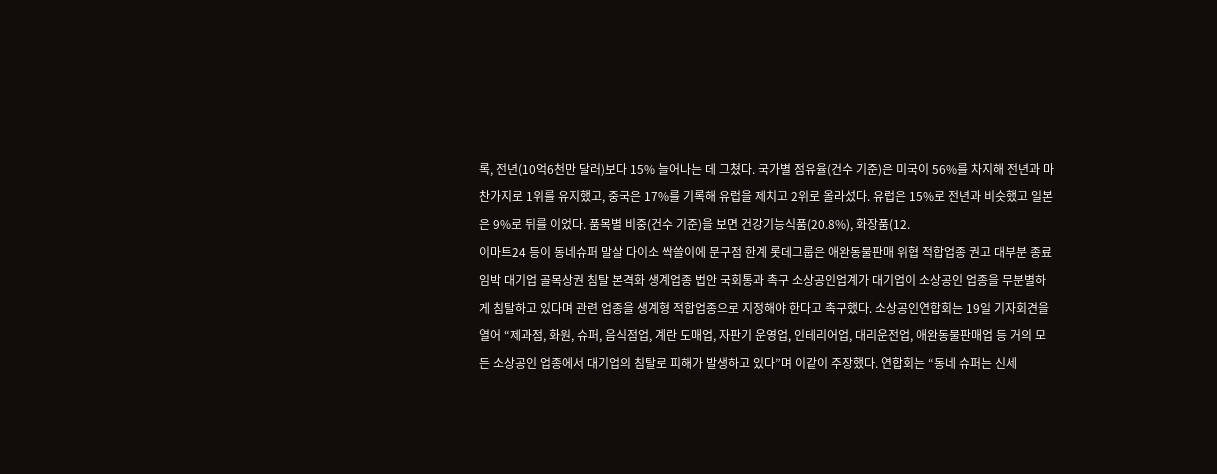록, 전년(10억6천만 달러)보다 15% 늘어나는 데 그쳤다. 국가별 점유율(건수 기준)은 미국이 56%를 차지해 전년과 마찬가지로 1위를 유지했고, 중국은 17%를 기록해 유럽을 제치고 2위로 올라섰다. 유럽은 15%로 전년과 비슷했고 일본은 9%로 뒤를 이었다. 품목별 비중(건수 기준)을 보면 건강기능식품(20.8%), 화장품(12.
이마트24 등이 동네슈퍼 말살 다이소 싹쓸이에 문구점 한계 롯데그룹은 애완동물판매 위협 적합업종 권고 대부분 종료 임박 대기업 골목상권 침탈 본격화 생계업종 법안 국회통과 촉구 소상공인업계가 대기업이 소상공인 업종을 무분별하게 침탈하고 있다며 관련 업종을 생계형 적합업종으로 지정해야 한다고 촉구했다. 소상공인연합회는 19일 기자회견을 열어 “제과점, 화원, 슈퍼, 음식점업, 계란 도매업, 자판기 운영업, 인테리어업, 대리운전업, 애완동물판매업 등 거의 모든 소상공인 업종에서 대기업의 침탈로 피해가 발생하고 있다”며 이같이 주장했다. 연합회는 “동네 슈퍼는 신세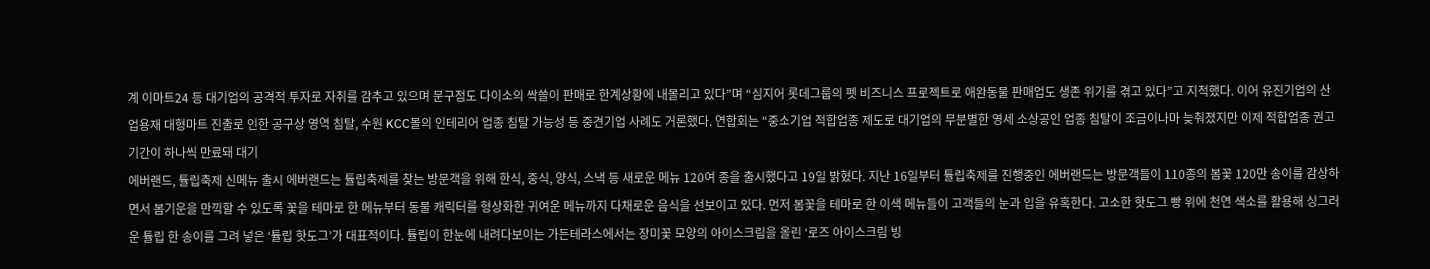계 이마트24 등 대기업의 공격적 투자로 자취를 감추고 있으며 문구점도 다이소의 싹쓸이 판매로 한계상황에 내몰리고 있다”며 “심지어 롯데그룹의 펫 비즈니스 프로젝트로 애완동물 판매업도 생존 위기를 겪고 있다”고 지적했다. 이어 유진기업의 산업용재 대형마트 진출로 인한 공구상 영역 침탈, 수원 KCC몰의 인테리어 업종 침탈 가능성 등 중견기업 사례도 거론했다. 연합회는 “중소기업 적합업종 제도로 대기업의 무분별한 영세 소상공인 업종 침탈이 조금이나마 늦춰졌지만 이제 적합업종 권고 기간이 하나씩 만료돼 대기
에버랜드, 튤립축제 신메뉴 출시 에버랜드는 튤립축제를 찾는 방문객을 위해 한식, 중식, 양식, 스낵 등 새로운 메뉴 120여 종을 출시했다고 19일 밝혔다. 지난 16일부터 튤립축제를 진행중인 에버랜드는 방문객들이 110종의 봄꽃 120만 송이를 감상하면서 봄기운을 만끽할 수 있도록 꽃을 테마로 한 메뉴부터 동물 캐릭터를 형상화한 귀여운 메뉴까지 다채로운 음식을 선보이고 있다. 먼저 봄꽃을 테마로 한 이색 메뉴들이 고객들의 눈과 입을 유혹한다. 고소한 핫도그 빵 위에 천연 색소를 활용해 싱그러운 튤립 한 송이를 그려 넣은 ‘튤립 핫도그’가 대표적이다. 튤립이 한눈에 내려다보이는 가든테라스에서는 장미꽃 모양의 아이스크림을 올린 ‘로즈 아이스크림 빙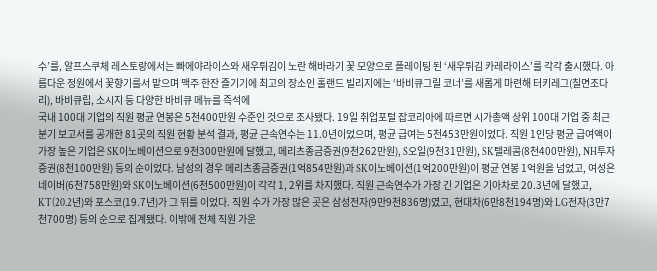수’를, 알프스쿠체 레스토랑에서는 빠에야라이스와 새우튀김이 노란 해바라기 꽃 모양으로 플레이팅 된 ‘새우튀김 카레라이스’를 각각 출시했다. 아름다운 정원에서 꽃향기를서 맡으며 맥주 한잔 즐기기에 최고의 장소인 홀랜드 빌리지에는 ‘바비큐그릴 코너’를 새롭게 마련해 터키레그(칠면조다리), 바비큐립, 소시지 등 다양한 바비큐 메뉴를 즉석에
국내 100대 기업의 직원 평균 연봉은 5천400만원 수준인 것으로 조사됐다. 19일 취업포털 잡코리아에 따르면 시가총액 상위 100대 기업 중 최근 분기 보고서를 공개한 81곳의 직원 현황 분석 결과, 평균 근속연수는 11.0년이었으며, 평균 급여는 5천453만원이었다. 직원 1인당 평균 급여액이 가장 높은 기업은 SK이노베이션으로 9천300만원에 달했고, 메리츠종금증권(9천262만원), S오일(9천31만원), SK텔레콤(8천400만원), NH투자증권(8천100만원) 등의 순이었다. 남성의 경우 메리츠종금증권(1억854만원)과 SK이노베이션(1억200만원)이 평균 연봉 1억원을 넘었고, 여성은 네이버(6천758만원)와 SK이노베이션(6천500만원)이 각각 1, 2위를 차지했다. 직원 근속연수가 가장 긴 기업은 기아차로 20.3년에 달했고, KT(20.2년)와 포스코(19.7년)가 그 뒤를 이었다. 직원 수가 가장 많은 곳은 삼성전자(9만9천836명)였고, 현대차(6만8천194명)와 LG전자(3만7천700명) 등의 순으로 집계됐다. 이밖에 전체 직원 가운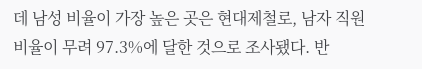데 남성 비율이 가장 높은 곳은 현대제철로, 남자 직원 비율이 무려 97.3%에 달한 것으로 조사됐다. 반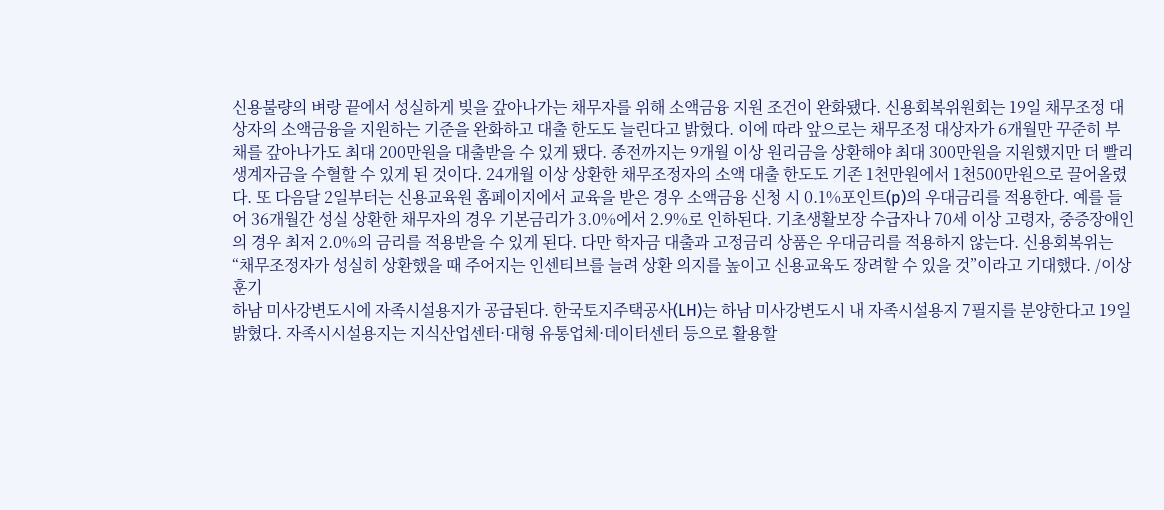신용불량의 벼랑 끝에서 성실하게 빚을 갚아나가는 채무자를 위해 소액금융 지원 조건이 완화됐다. 신용회복위원회는 19일 채무조정 대상자의 소액금융을 지원하는 기준을 완화하고 대출 한도도 늘린다고 밝혔다. 이에 따라 앞으로는 채무조정 대상자가 6개월만 꾸준히 부채를 갚아나가도 최대 200만원을 대출받을 수 있게 됐다. 종전까지는 9개월 이상 원리금을 상환해야 최대 300만원을 지원했지만 더 빨리 생계자금을 수혈할 수 있게 된 것이다. 24개월 이상 상환한 채무조정자의 소액 대출 한도도 기존 1천만원에서 1천500만원으로 끌어올렸다. 또 다음달 2일부터는 신용교육원 홈페이지에서 교육을 받은 경우 소액금융 신청 시 0.1%포인트(p)의 우대금리를 적용한다. 예를 들어 36개월간 성실 상환한 채무자의 경우 기본금리가 3.0%에서 2.9%로 인하된다. 기초생활보장 수급자나 70세 이상 고령자, 중증장애인의 경우 최저 2.0%의 금리를 적용받을 수 있게 된다. 다만 학자금 대출과 고정금리 상품은 우대금리를 적용하지 않는다. 신용회복위는 “채무조정자가 성실히 상환했을 때 주어지는 인센티브를 늘려 상환 의지를 높이고 신용교육도 장려할 수 있을 것”이라고 기대했다. /이상훈기
하남 미사강변도시에 자족시설용지가 공급된다. 한국토지주택공사(LH)는 하남 미사강변도시 내 자족시설용지 7필지를 분양한다고 19일 밝혔다. 자족시시설용지는 지식산업센터·대형 유통업체·데이터센터 등으로 활용할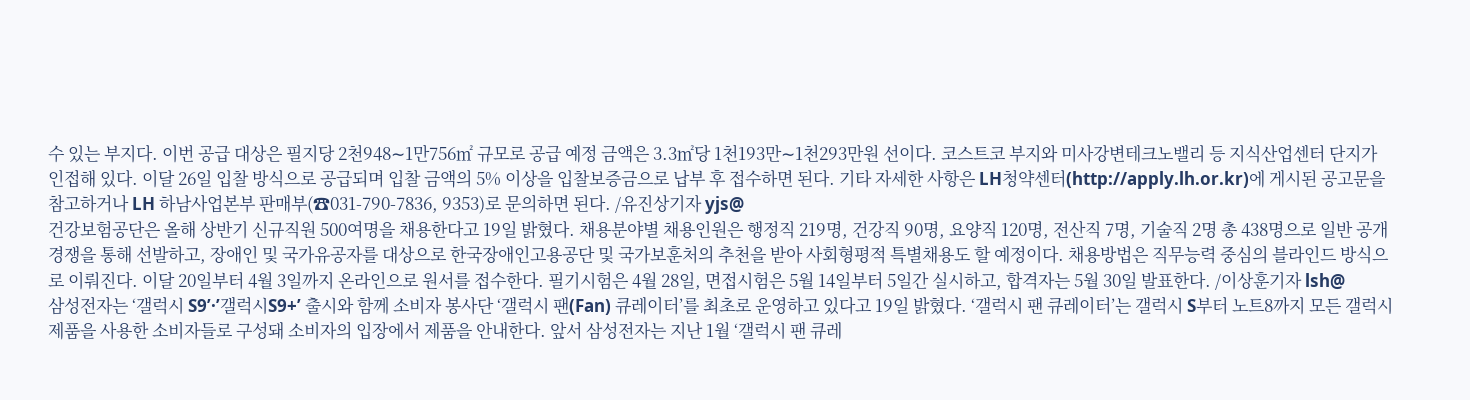수 있는 부지다. 이번 공급 대상은 필지당 2천948∼1만756㎡ 규모로 공급 예정 금액은 3.3㎡당 1천193만∼1천293만원 선이다. 코스트코 부지와 미사강변테크노밸리 등 지식산업센터 단지가 인접해 있다. 이달 26일 입찰 방식으로 공급되며 입찰 금액의 5% 이상을 입찰보증금으로 납부 후 접수하면 된다. 기타 자세한 사항은 LH청약센터(http://apply.lh.or.kr)에 게시된 공고문을 참고하거나 LH 하남사업본부 판매부(☎031-790-7836, 9353)로 문의하면 된다. /유진상기자 yjs@
건강보험공단은 올해 상반기 신규직원 500여명을 채용한다고 19일 밝혔다. 채용분야별 채용인원은 행정직 219명, 건강직 90명, 요양직 120명, 전산직 7명, 기술직 2명 총 438명으로 일반 공개경쟁을 통해 선발하고, 장애인 및 국가유공자를 대상으로 한국장애인고용공단 및 국가보훈처의 추천을 받아 사회형평적 특별채용도 할 예정이다. 채용방법은 직무능력 중심의 블라인드 방식으로 이뤄진다. 이달 20일부터 4월 3일까지 온라인으로 원서를 접수한다. 필기시험은 4월 28일, 면접시험은 5월 14일부터 5일간 실시하고, 합격자는 5월 30일 발표한다. /이상훈기자 lsh@
삼성전자는 ‘갤럭시 S9’·’갤럭시S9+’ 출시와 함께 소비자 봉사단 ‘갤럭시 팬(Fan) 큐레이터’를 최초로 운영하고 있다고 19일 밝혔다. ‘갤럭시 팬 큐레이터’는 갤럭시 S부터 노트8까지 모든 갤럭시 제품을 사용한 소비자들로 구성돼 소비자의 입장에서 제품을 안내한다. 앞서 삼성전자는 지난 1월 ‘갤럭시 팬 큐레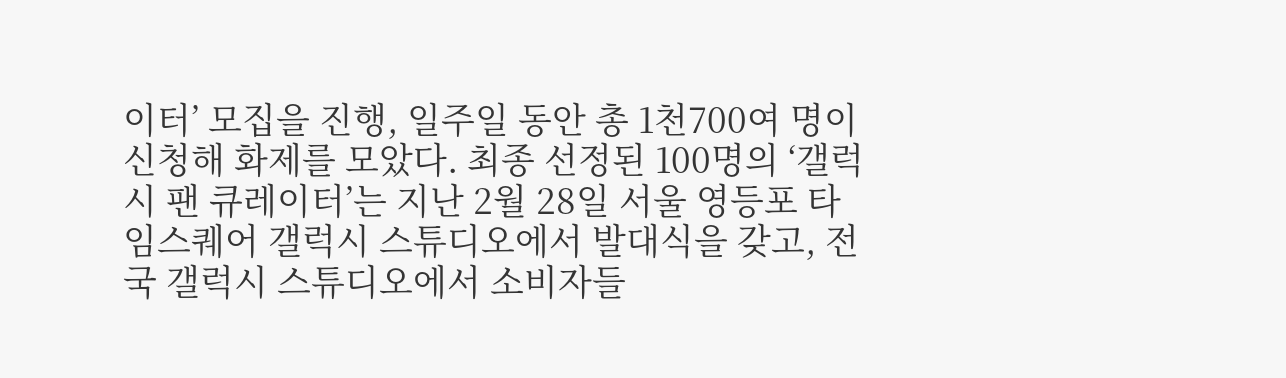이터’ 모집을 진행, 일주일 동안 총 1천700여 명이 신청해 화제를 모았다. 최종 선정된 100명의 ‘갤럭시 팬 큐레이터’는 지난 2월 28일 서울 영등포 타임스퀘어 갤럭시 스튜디오에서 발대식을 갖고, 전국 갤럭시 스튜디오에서 소비자들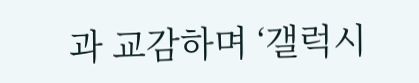과 교감하며 ‘갤럭시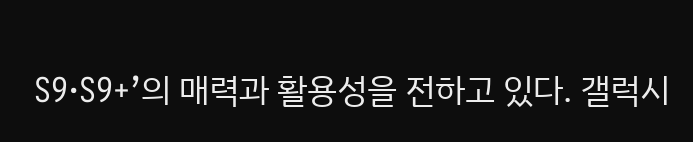S9·S9+’의 매력과 활용성을 전하고 있다. 갤럭시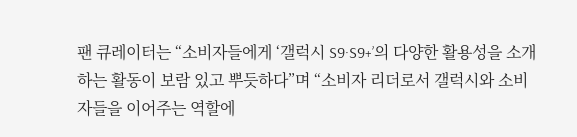팬 큐레이터는 “소비자들에게 ‘갤럭시 S9·S9+’의 다양한 활용성을 소개하는 활동이 보람 있고 뿌듯하다”며 “소비자 리더로서 갤럭시와 소비자들을 이어주는 역할에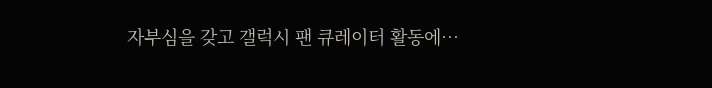자부심을 갖고 갤럭시 팬 큐레이터 활동에…